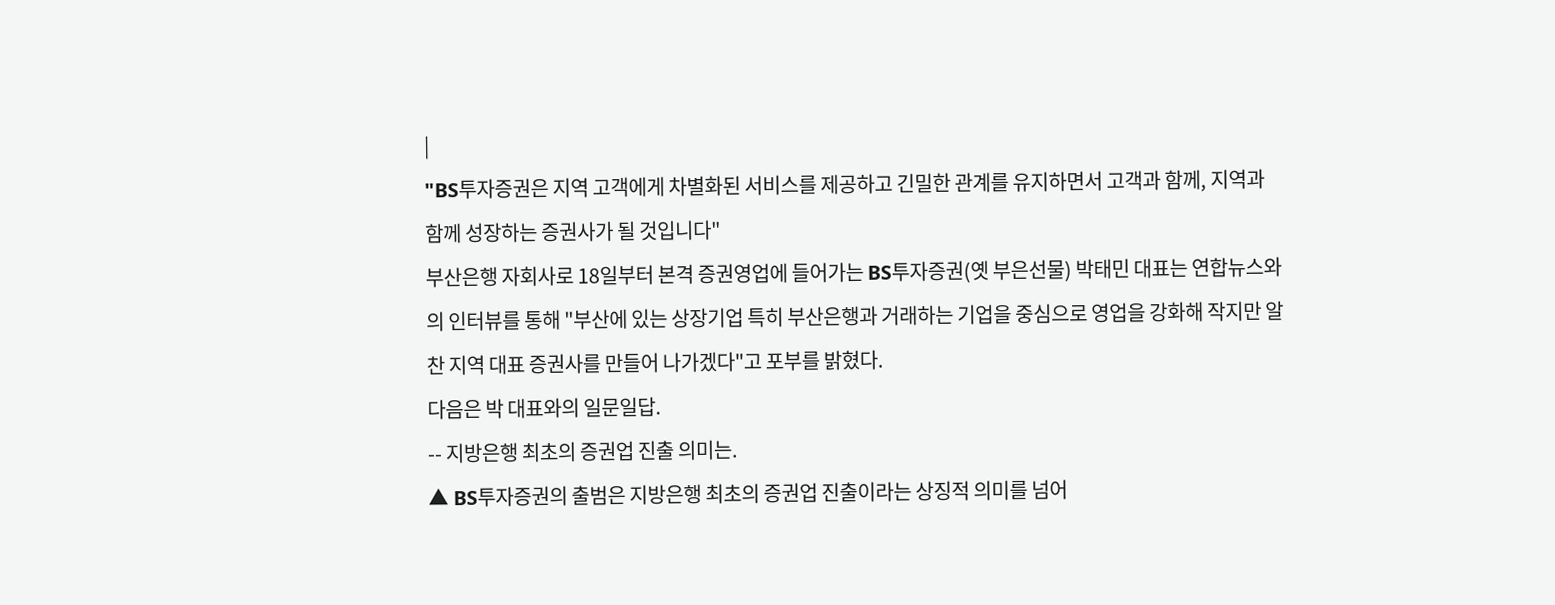|
"BS투자증권은 지역 고객에게 차별화된 서비스를 제공하고 긴밀한 관계를 유지하면서 고객과 함께, 지역과 함께 성장하는 증권사가 될 것입니다"
부산은행 자회사로 18일부터 본격 증권영업에 들어가는 BS투자증권(옛 부은선물) 박태민 대표는 연합뉴스와의 인터뷰를 통해 "부산에 있는 상장기업 특히 부산은행과 거래하는 기업을 중심으로 영업을 강화해 작지만 알찬 지역 대표 증권사를 만들어 나가겠다"고 포부를 밝혔다.
다음은 박 대표와의 일문일답.
-- 지방은행 최초의 증권업 진출 의미는.
▲ BS투자증권의 출범은 지방은행 최초의 증권업 진출이라는 상징적 의미를 넘어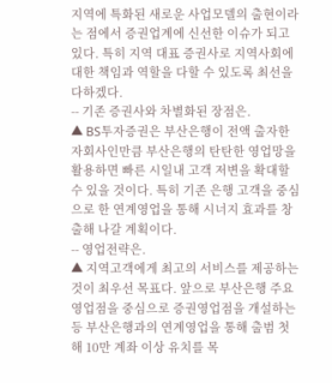지역에 특화된 새로운 사업모델의 출현이라는 점에서 증권업계에 신선한 이슈가 되고 있다. 특히 지역 대표 증권사로 지역사회에 대한 책임과 역할을 다할 수 있도록 최선을 다하겠다.
-- 기존 증권사와 차별화된 장점은.
▲ BS투자증권은 부산은행이 전액 출자한 자회사인만큼 부산은행의 탄탄한 영업망을 활용하면 빠른 시일내 고객 저변을 확대할 수 있을 것이다. 특히 기존 은행 고객을 중심으로 한 연계영업을 통해 시너지 효과를 창출해 나갈 계획이다.
-- 영업전략은.
▲ 지역고객에게 최고의 서비스를 제공하는 것이 최우선 목표다. 앞으로 부산은행 주요 영업점을 중심으로 증권영업점을 개설하는 등 부산은행과의 연계영업을 통해 출범 첫해 10만 계좌 이상 유치를 목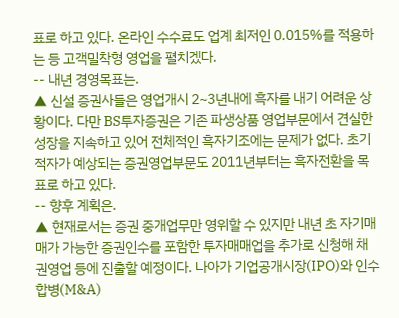표로 하고 있다. 온라인 수수료도 업계 최저인 0.015%를 적용하는 등 고객밀착형 영업을 펼치겠다.
-- 내년 경영목표는.
▲ 신설 증권사들은 영업개시 2~3년내에 흑자를 내기 어려운 상황이다. 다만 BS투자증권은 기존 파생상품 영업부문에서 견실한 성장을 지속하고 있어 전체적인 흑자기조에는 문제가 없다. 초기 적자가 예상되는 증권영업부문도 2011년부터는 흑자전환을 목표로 하고 있다.
-- 향후 계획은.
▲ 현재로서는 증권 중개업무만 영위할 수 있지만 내년 초 자기매매가 가능한 증권인수를 포함한 투자매매업을 추가로 신청해 채권영업 등에 진출할 예정이다. 나아가 기업공개시장(IPO)와 인수합병(M&A)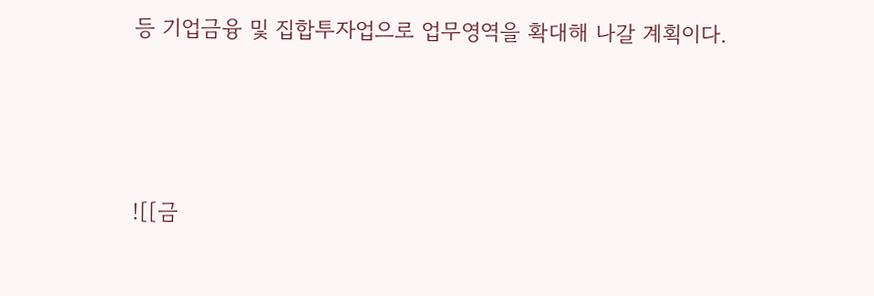등 기업금융 및 집합투자업으로 업무영역을 확대해 나갈 계획이다.





![[금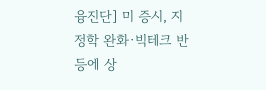융진단] 미 증시, 지정학 완화·빅테크 반등에 상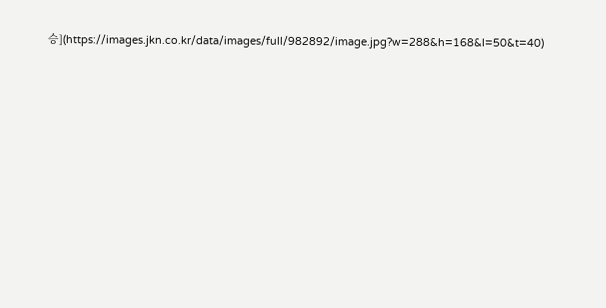승](https://images.jkn.co.kr/data/images/full/982892/image.jpg?w=288&h=168&l=50&t=40)